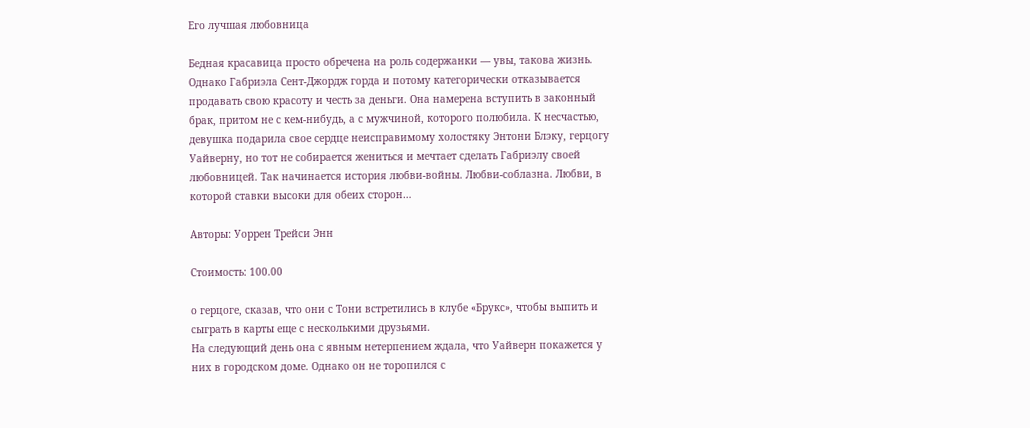Его лучшая любовница

Бедная красавица просто обречена на роль содержанки — увы, такова жизнь. Однако Габриэла Сент-Джордж горда и потому категорически отказывается продавать свою красоту и честь за деньги. Она намерена вступить в законный брак, притом не с кем-нибудь, а с мужчиной, которого полюбила. К несчастью, девушка подарила свое сердце неисправимому холостяку Энтони Блэку, герцогу Уайверну, но тот не собирается жениться и мечтает сделать Габриэлу своей любовницей. Так начинается история любви-войны. Любви-соблазна. Любви, в которой ставки высоки для обеих сторон…

Авторы: Уоррен Трейси Энн

Стоимость: 100.00

о герцоге, сказав, что они с Тони встретились в клубе «Брукс», чтобы выпить и сыграть в карты еще с несколькими друзьями.
На следующий день она с явным нетерпением ждала, что Уайверн покажется у них в городском доме. Однако он не торопился с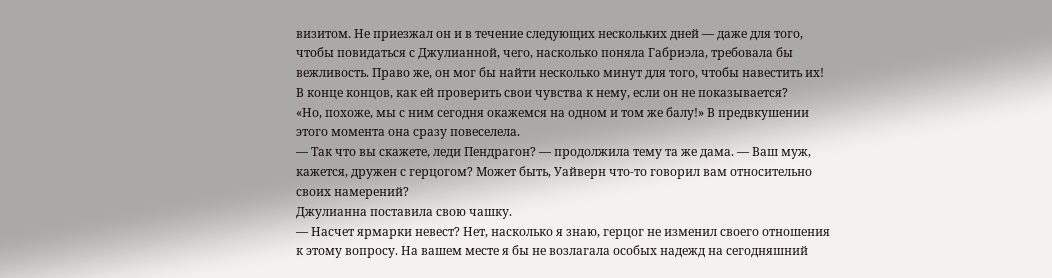визитом. Не приезжал он и в течение следующих нескольких дней — даже для того, чтобы повидаться с Джулианной, чего, насколько поняла Габриэла, требовала бы вежливость. Право же, он мог бы найти несколько минут для того, чтобы навестить их! В конце концов, как ей проверить свои чувства к нему, если он не показывается?
«Но, похоже, мы с ним сегодня окажемся на одном и том же балу!» В предвкушении этого момента она сразу повеселела.
— Так что вы скажете, леди Пендрагон? — продолжила тему та же дама. — Ваш муж, кажется, дружен с герцогом? Может быть, Уайверн что-то говорил вам относительно своих намерений?
Джулианна поставила свою чашку.
— Насчет ярмарки невест? Нет, насколько я знаю, герцог не изменил своего отношения к этому вопросу. На вашем месте я бы не возлагала особых надежд на сегодняшний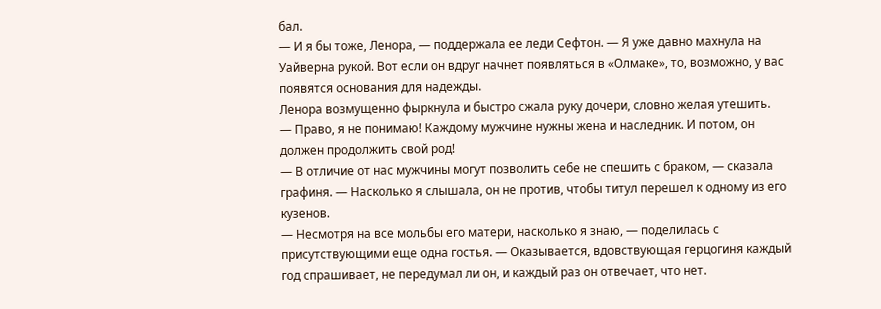бал.
— И я бы тоже, Ленора, — поддержала ее леди Сефтон. — Я уже давно махнула на Уайверна рукой. Вот если он вдруг начнет появляться в «Олмаке», то, возможно, у вас появятся основания для надежды.
Ленора возмущенно фыркнула и быстро сжала руку дочери, словно желая утешить.
— Право, я не понимаю! Каждому мужчине нужны жена и наследник. И потом, он должен продолжить свой род!
— В отличие от нас мужчины могут позволить себе не спешить с браком, — сказала графиня. — Насколько я слышала, он не против, чтобы титул перешел к одному из его кузенов.
— Несмотря на все мольбы его матери, насколько я знаю, — поделилась с присутствующими еще одна гостья. — Оказывается, вдовствующая герцогиня каждый год спрашивает, не передумал ли он, и каждый раз он отвечает, что нет.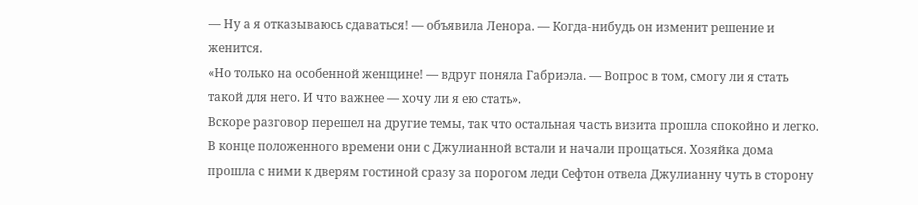— Ну а я отказываюсь сдаваться! — объявила Ленора. — Когда-нибудь он изменит решение и женится.
«Но только на особенной женщине! — вдруг поняла Габриэла. — Вопрос в том, смогу ли я стать такой для него. И что важнее — хочу ли я ею стать».
Вскоре разговор перешел на другие темы, так что остальная часть визита прошла спокойно и легко. В конце положенного времени они с Джулианной встали и начали прощаться. Хозяйка дома прошла с ними к дверям гостиной сразу за порогом леди Сефтон отвела Джулианну чуть в сторону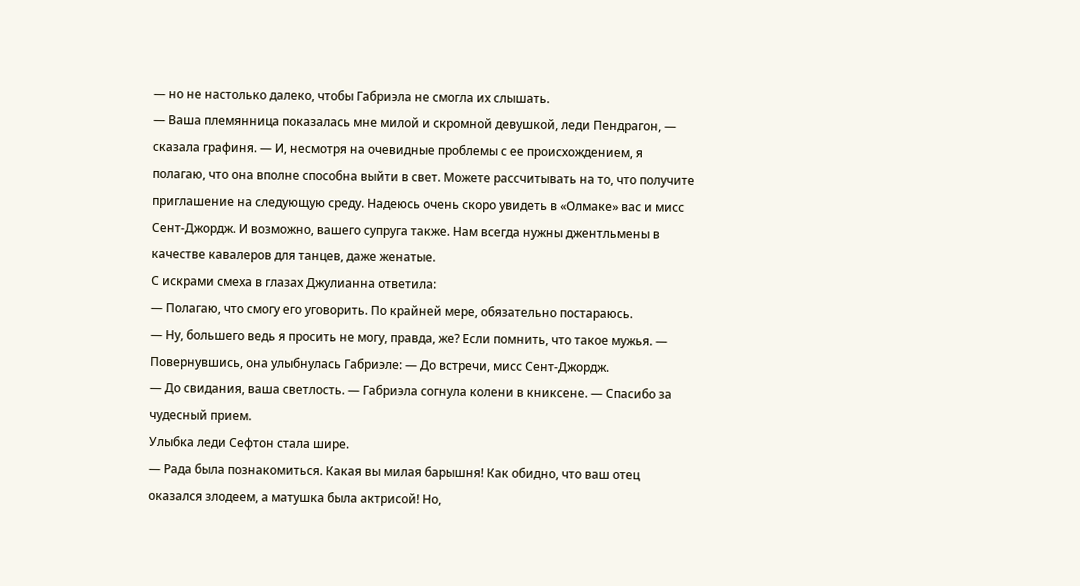— но не настолько далеко, чтобы Габриэла не смогла их слышать.
— Ваша племянница показалась мне милой и скромной девушкой, леди Пендрагон, — сказала графиня. — И, несмотря на очевидные проблемы с ее происхождением, я полагаю, что она вполне способна выйти в свет. Можете рассчитывать на то, что получите приглашение на следующую среду. Надеюсь очень скоро увидеть в «Олмаке» вас и мисс Сент-Джордж. И возможно, вашего супруга также. Нам всегда нужны джентльмены в качестве кавалеров для танцев, даже женатые.
С искрами смеха в глазах Джулианна ответила:
— Полагаю, что смогу его уговорить. По крайней мере, обязательно постараюсь.
— Ну, большего ведь я просить не могу, правда, же? Если помнить, что такое мужья. — Повернувшись, она улыбнулась Габриэле: — До встречи, мисс Сент-Джордж.
— До свидания, ваша светлость. — Габриэла согнула колени в книксене. — Спасибо за чудесный прием.
Улыбка леди Сефтон стала шире.
— Рада была познакомиться. Какая вы милая барышня! Как обидно, что ваш отец оказался злодеем, а матушка была актрисой! Но,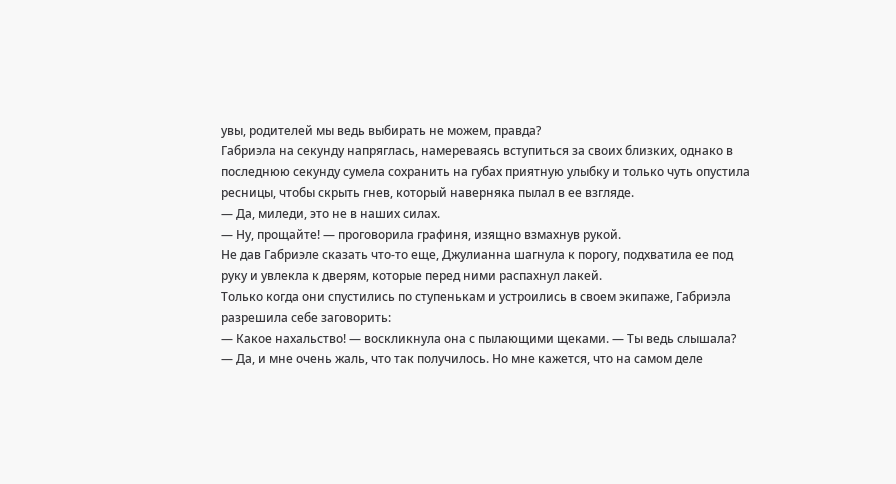увы, родителей мы ведь выбирать не можем, правда?
Габриэла на секунду напряглась, намереваясь вступиться за своих близких, однако в последнюю секунду сумела сохранить на губах приятную улыбку и только чуть опустила ресницы, чтобы скрыть гнев, который наверняка пылал в ее взгляде.
— Да, миледи, это не в наших силах.
— Ну, прощайте! — проговорила графиня, изящно взмахнув рукой.
Не дав Габриэле сказать что-то еще, Джулианна шагнула к порогу, подхватила ее под руку и увлекла к дверям, которые перед ними распахнул лакей.
Только когда они спустились по ступенькам и устроились в своем экипаже, Габриэла разрешила себе заговорить:
— Какое нахальство! — воскликнула она с пылающими щеками. — Ты ведь слышала?
— Да, и мне очень жаль, что так получилось. Но мне кажется, что на самом деле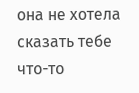она не хотела сказать тебе что-то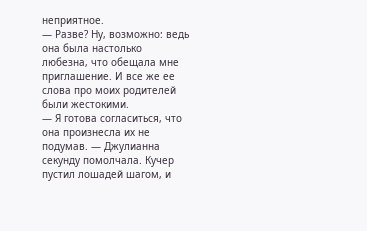неприятное.
— Разве? Ну, возможно: ведь она была настолько любезна, что обещала мне приглашение. И все же ее слова про моих родителей были жестокими.
— Я готова согласиться, что она произнесла их не подумав. — Джулианна секунду помолчала. Кучер пустил лошадей шагом, и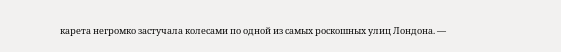карета негромко застучала колесами по одной из самых роскошных улиц Лондона. —